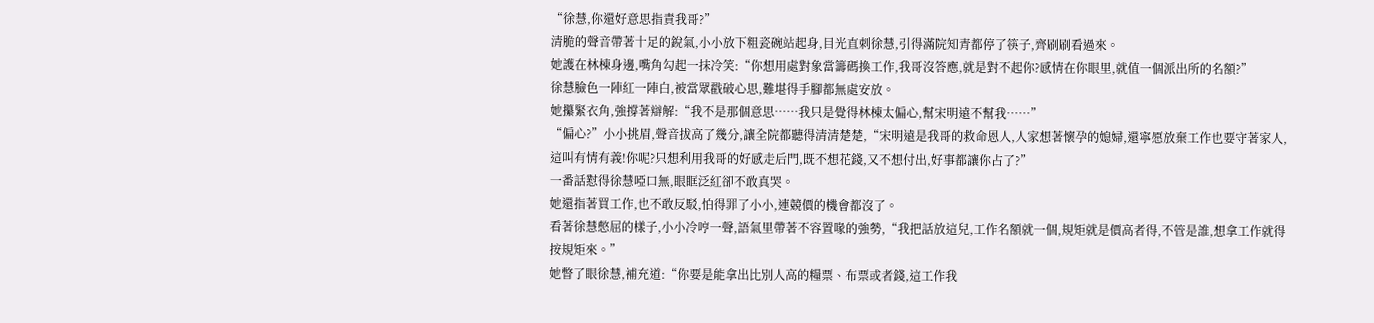“徐慧,你還好意思指責我哥?”
清脆的聲音帶著十足的銳氣,小小放下粗瓷碗站起身,目光直刺徐慧,引得滿院知青都停了筷子,齊刷刷看過來。
她護在林棟身邊,嘴角勾起一抹冷笑:“你想用處對象當籌碼換工作,我哥沒答應,就是對不起你?感情在你眼里,就值一個派出所的名額?”
徐慧臉色一陣紅一陣白,被當眾戳破心思,難堪得手腳都無處安放。
她攥緊衣角,強撐著辯解:“我不是那個意思……我只是覺得林棟太偏心,幫宋明遠不幫我……”
“偏心?”小小挑眉,聲音拔高了幾分,讓全院都聽得清清楚楚,“宋明遠是我哥的救命恩人,人家想著懷孕的媳婦,還寧愿放棄工作也要守著家人,這叫有情有義!你呢?只想利用我哥的好感走后門,既不想花錢,又不想付出,好事都讓你占了?”
一番話懟得徐慧啞口無,眼眶泛紅卻不敢真哭。
她還指著買工作,也不敢反駁,怕得罪了小小,連競價的機會都沒了。
看著徐慧憋屈的樣子,小小冷哼一聲,語氣里帶著不容置喙的強勢,“我把話放這兒,工作名額就一個,規矩就是價高者得,不管是誰,想拿工作就得按規矩來。”
她瞥了眼徐慧,補充道:“你要是能拿出比別人高的糧票、布票或者錢,這工作我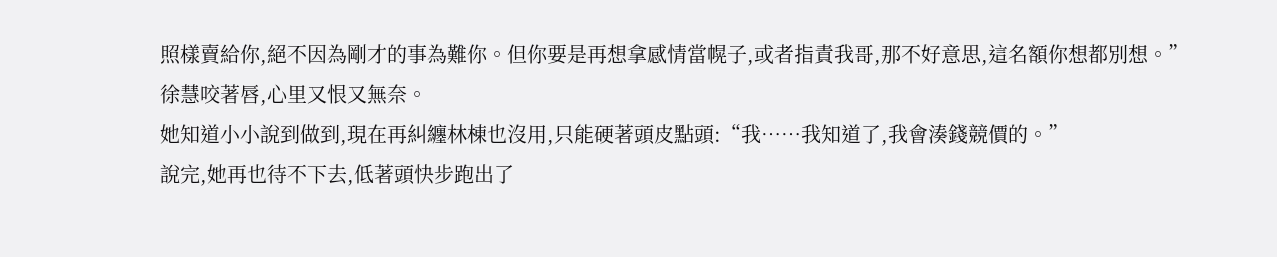照樣賣給你,絕不因為剛才的事為難你。但你要是再想拿感情當幌子,或者指責我哥,那不好意思,這名額你想都別想。”
徐慧咬著唇,心里又恨又無奈。
她知道小小說到做到,現在再糾纏林棟也沒用,只能硬著頭皮點頭:“我……我知道了,我會湊錢競價的。”
說完,她再也待不下去,低著頭快步跑出了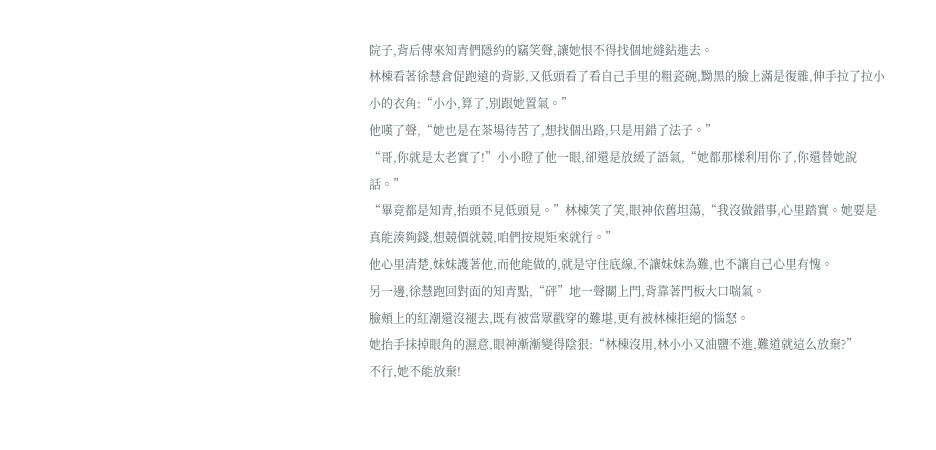院子,背后傳來知青們隱約的竊笑聲,讓她恨不得找個地縫鉆進去。
林棟看著徐慧倉促跑遠的背影,又低頭看了看自己手里的粗瓷碗,黝黑的臉上滿是復雜,伸手拉了拉小小的衣角:“小小,算了,別跟她置氣。”
他嘆了聲,“她也是在茶場待苦了,想找個出路,只是用錯了法子。”
“哥,你就是太老實了!”小小瞪了他一眼,卻還是放緩了語氣,“她都那樣利用你了,你還替她說話。”
“畢竟都是知青,抬頭不見低頭見。”林棟笑了笑,眼神依舊坦蕩,“我沒做錯事,心里踏實。她要是真能湊夠錢,想競價就競,咱們按規矩來就行。”
他心里清楚,妹妹護著他,而他能做的,就是守住底線,不讓妹妹為難,也不讓自己心里有愧。
另一邊,徐慧跑回對面的知青點,“砰”地一聲關上門,背靠著門板大口喘氣。
臉頰上的紅潮還沒褪去,既有被當眾戳穿的難堪,更有被林棟拒絕的惱怒。
她抬手抹掉眼角的濕意,眼神漸漸變得陰狠:“林棟沒用,林小小又油鹽不進,難道就這么放棄?”
不行,她不能放棄!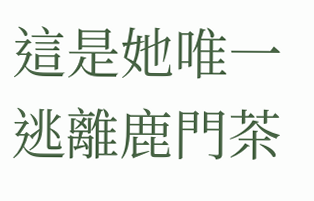這是她唯一逃離鹿門茶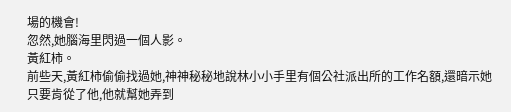場的機會!
忽然,她腦海里閃過一個人影。
黃紅柿。
前些天,黃紅柿偷偷找過她,神神秘秘地說林小小手里有個公社派出所的工作名額,還暗示她只要肯從了他,他就幫她弄到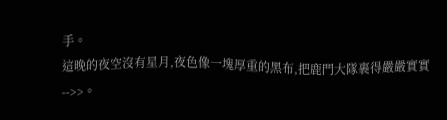手。
這晚的夜空沒有星月,夜色像一塊厚重的黑布,把鹿門大隊裹得嚴嚴實實-->>。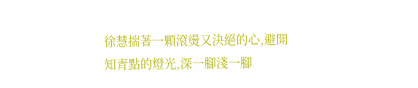徐慧揣著一顆滾燙又決絕的心,避開知青點的燈光,深一腳淺一腳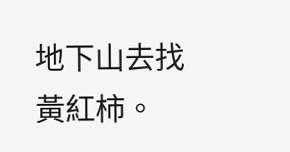地下山去找黃紅柿。